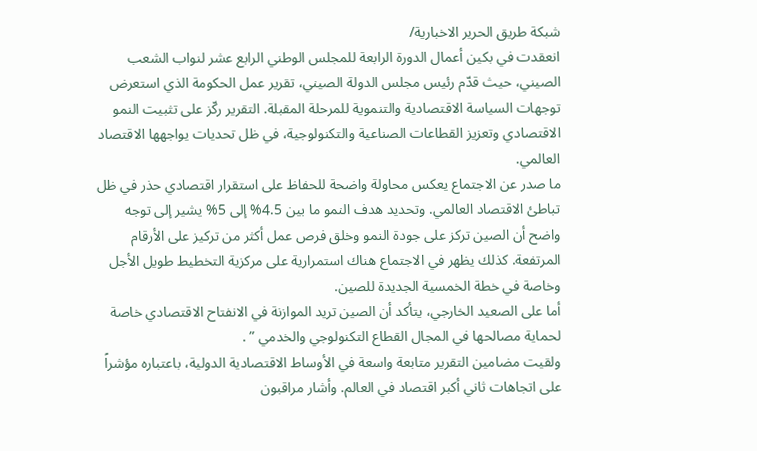شبكة طريق الحرير الاخبارية/
انعقدت في بكين أعمال الدورة الرابعة للمجلس الوطني الرابع عشر لنواب الشعب الصيني، حيث قدّم رئيس مجلس الدولة الصيني، تقرير عمل الحكومة الذي استعرض توجهات السياسة الاقتصادية والتنموية للمرحلة المقبلة. التقرير ركّز على تثبيت النمو الاقتصادي وتعزيز القطاعات الصناعية والتكنولوجية، في ظل تحديات يواجهها الاقتصاد العالمي.
ما صدر عن الاجتماع يعكس محاولة واضحة للحفاظ على استقرار اقتصادي حذر في ظل تباطئ الاقتصاد العالمي. وتحديد هدف النمو ما بين 4.5% إلى 5% يشير إلى توجه واضح أن الصين تركز على جودة النمو وخلق فرص عمل أكثر من تركيز على الأرقام المرتفعة. كذلك يظهر في الاجتماع هناك استمرارية على مركزية التخطيط طويل الأجل وخاصة في خطة الخمسية الجديدة للصين.
أما على الصعيد الخارجي، يتأكد أن الصين تريد الموازنة في الانفتاح الاقتصادي خاصة لحماية مصالحها في المجال القطاع التكنولوجي والخدمي ” .
ولقيت مضامين التقرير متابعة واسعة في الأوساط الاقتصادية الدولية، باعتباره مؤشراً على اتجاهات ثاني أكبر اقتصاد في العالم. وأشار مراقبون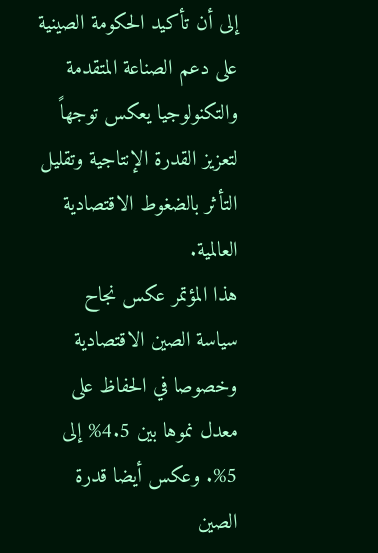إلى أن تأكيد الحكومة الصينية على دعم الصناعة المتقدمة والتكنولوجيا يعكس توجهاً لتعزيز القدرة الإنتاجية وتقليل التأثر بالضغوط الاقتصادية العالمية.
هذا المؤتمر عكس نجاح سياسة الصين الاقتصادية وخصوصا في الحفاظ على معدل نموها بين 4.5% إلى 5%. وعكس أيضا قدرة الصين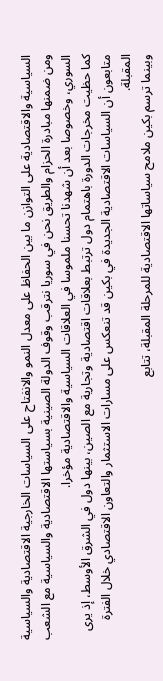السياسية والاقتصادية على التوازن ما بين الحفاظ على معدل النمو والانفتاح على السياسات الخارجية الاقتصادية والسياسية ومن ضمنها مبادرة الحزام والطريق نحن في سوريا نترقب وقوف الدولة الصينية بسياستها الاقتصادية والسياسية مع الشعب السوري، وخصوصا بعد أن شهدنا تحسنا ملموسا في العلاقات السياسية والاقتصادية مؤخرا.
كما حظيت مخرجات الدورة باهتمام دول ترتبط بعلاقات اقتصادية وتجارية مع الصين، بينها دول في الشرق الأوسط، إذ يرى متابعون أن السياسات الاقتصادية الجديدة في بكين قد تنعكس على مسارات الاستثمار والتعاون الاقتصادي خلال الفترة المقبلة.
وبينما ترسم بكين ملامح سياساتها الاقتصادية للمرحلة المقبلة، تتابع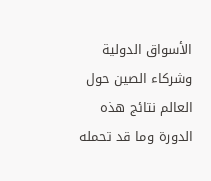الأسواق الدولية وشركاء الصين حول العالم نتائج هذه الدورة وما قد تحمله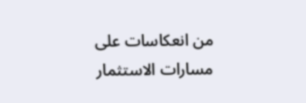من انعكاسات على مسارات الاستثمار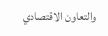والتعاون الاقتصادي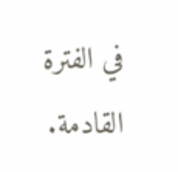في الفترة القادمة.